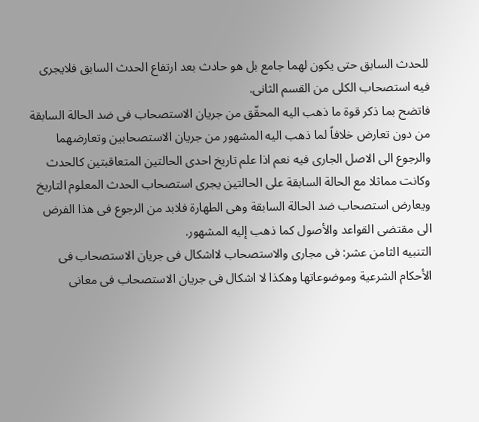للحدث السابق حتى يكون لهما جامع بل هو حادث بعد ارتفاع الحدث السابق فلايجرى فيه استصحاب الكلى من القسم الثانى.
فاتضح بما ذكر قوة ما ذهب اليه المحقّق من جريان الاستصحاب فى ضد الحالة السابقة من دون تعارض خلافاً لما ذهب اليه المشهور من جريان الاستصحابين وتعارضهما والرجوع الى الاصل الجارى فيه نعم اذا علم تاريخ احدى الحالتين المتعاقبتين كالحدث وكانت مماثلا مع الحالة السابقة على الحالتين يجرى استصحاب الحدث المعلوم التاريخ ويعارض استصحاب ضد الحالة السابقة وهى الطهارة فلابد من الرجوع فى هذا الفرض الى مقتضى القواعد والأصول كما ذهب إليه المشهور.
التنبيه الثامن عشر: فى مجارى والاستصحاب لااشكال فى جريان الاستصحاب فى الأحكام الشرعية وموضوعاتها وهكذا لا اشكال فى جريان الاستصحاب فى معانى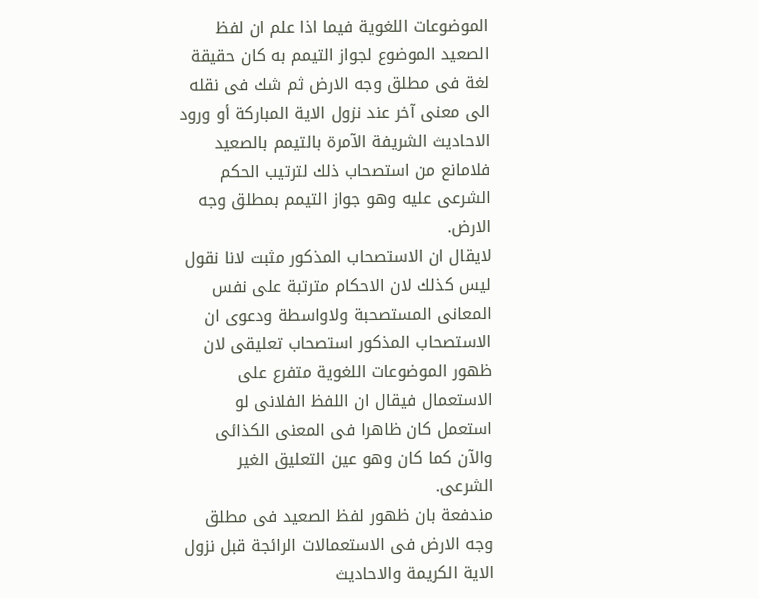الموضوعات اللغوية فيما اذا علم ان لفظ الصعيد الموضوع لجواز التيمم به كان حقيقة لغة فى مطلق وجه الارض ثم شك فى نقله الى معنى آخر عند نزول الاية المباركة أو ورود الاحاديث الشريفة الآمرة بالتيمم بالصعيد فلامانع من استصحاب ذلك لترتيب الحكم الشرعى عليه وهو جواز التيمم بمطلق وجه الارض.
لايقال ان الاستصحاب المذكور مثبت لانا نقول ليس كذلك لان الاحكام مترتبة على نفس المعانى المستصحبة ولاواسطة ودعوى ان الاستصحاب المذكور استصحاب تعليقى لان ظهور الموضوعات اللغوية متفرع على الاستعمال فيقال ان اللفظ الفلانى لو استعمل كان ظاهرا فى المعنى الكذائى والآن كما كان وهو عين التعليق الغير الشرعى.
مندفعة بان ظهور لفظ الصعيد فى مطلق وجه الارض فى الاستعمالات الرائجة قبل نزول الاية الكريمة والاحاديث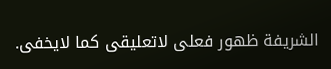الشريفة ظهور فعلى لاتعليقى كما لايخفى.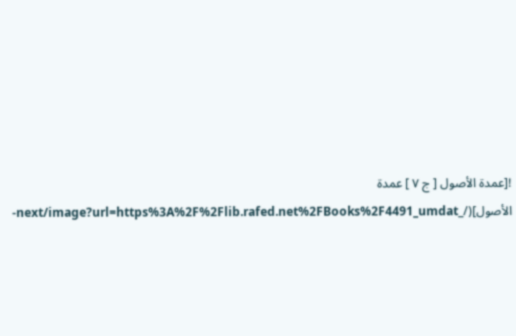![عمدة الأصول [ ج ٧ ] عمدة الأصول](/_next/image?url=https%3A%2F%2Flib.rafed.net%2FBooks%2F4491_umdat-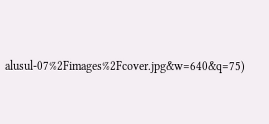alusul-07%2Fimages%2Fcover.jpg&w=640&q=75)